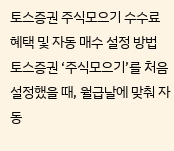토스증권 주식모으기 수수료 혜택 및 자동 매수 설정 방법
토스증권 ‘주식모으기’를 처음 설정했을 때, 월급날에 맞춰 자동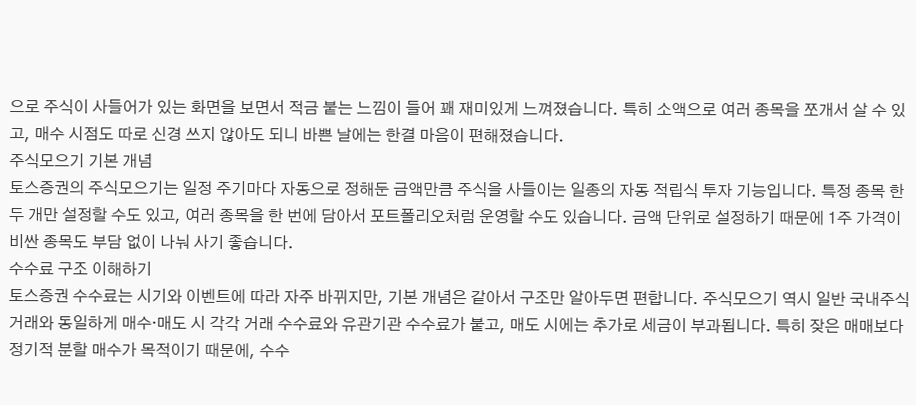으로 주식이 사들어가 있는 화면을 보면서 적금 붙는 느낌이 들어 꽤 재미있게 느껴졌습니다. 특히 소액으로 여러 종목을 쪼개서 살 수 있고, 매수 시점도 따로 신경 쓰지 않아도 되니 바쁜 날에는 한결 마음이 편해졌습니다.
주식모으기 기본 개념
토스증권의 주식모으기는 일정 주기마다 자동으로 정해둔 금액만큼 주식을 사들이는 일종의 자동 적립식 투자 기능입니다. 특정 종목 한 두 개만 설정할 수도 있고, 여러 종목을 한 번에 담아서 포트폴리오처럼 운영할 수도 있습니다. 금액 단위로 설정하기 때문에 1주 가격이 비싼 종목도 부담 없이 나눠 사기 좋습니다.
수수료 구조 이해하기
토스증권 수수료는 시기와 이벤트에 따라 자주 바뀌지만, 기본 개념은 같아서 구조만 알아두면 편합니다. 주식모으기 역시 일반 국내주식 거래와 동일하게 매수·매도 시 각각 거래 수수료와 유관기관 수수료가 붙고, 매도 시에는 추가로 세금이 부과됩니다. 특히 잦은 매매보다 정기적 분할 매수가 목적이기 때문에, 수수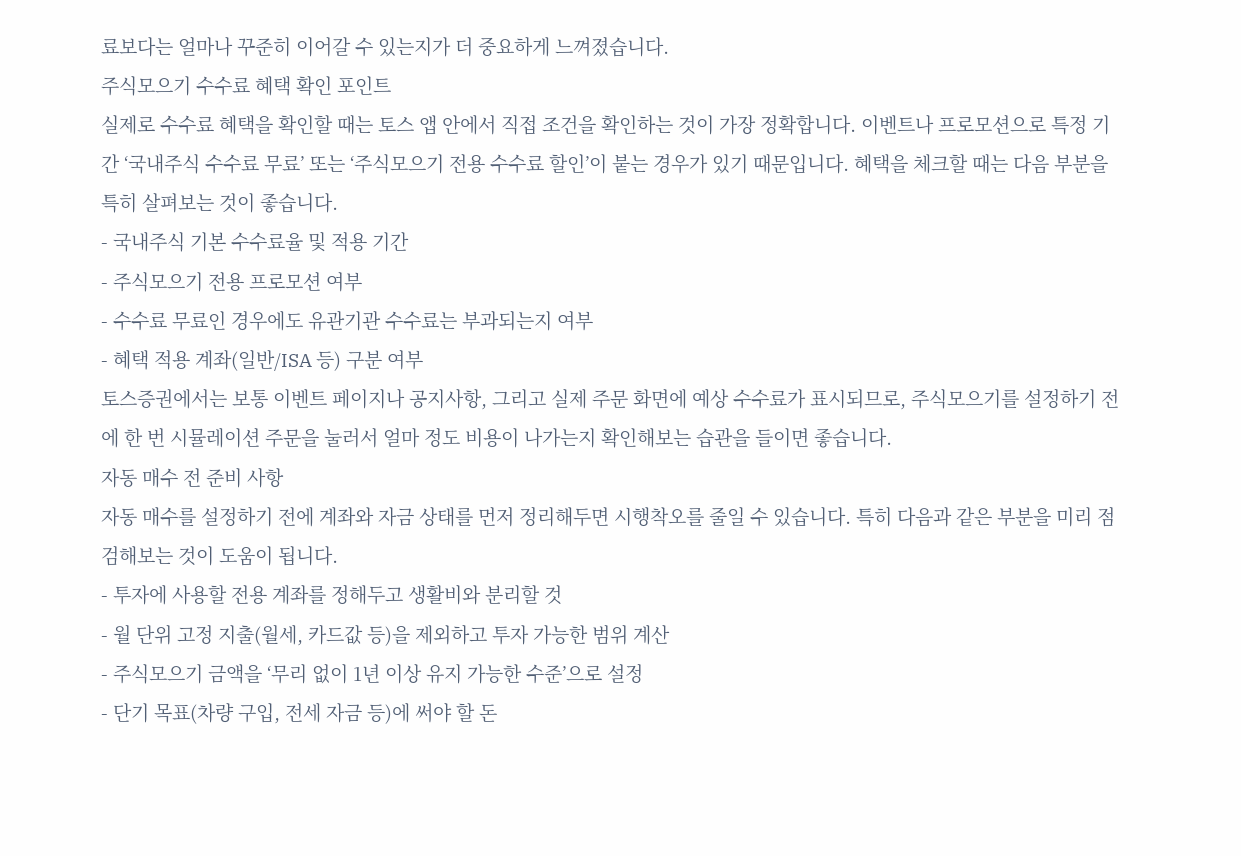료보다는 얼마나 꾸준히 이어갈 수 있는지가 더 중요하게 느껴졌습니다.
주식모으기 수수료 혜택 확인 포인트
실제로 수수료 혜택을 확인할 때는 토스 앱 안에서 직접 조건을 확인하는 것이 가장 정확합니다. 이벤트나 프로모션으로 특정 기간 ‘국내주식 수수료 무료’ 또는 ‘주식모으기 전용 수수료 할인’이 붙는 경우가 있기 때문입니다. 혜택을 체크할 때는 다음 부분을 특히 살펴보는 것이 좋습니다.
- 국내주식 기본 수수료율 및 적용 기간
- 주식모으기 전용 프로모션 여부
- 수수료 무료인 경우에도 유관기관 수수료는 부과되는지 여부
- 혜택 적용 계좌(일반/ISA 등) 구분 여부
토스증권에서는 보통 이벤트 페이지나 공지사항, 그리고 실제 주문 화면에 예상 수수료가 표시되므로, 주식모으기를 설정하기 전에 한 번 시뮬레이션 주문을 눌러서 얼마 정도 비용이 나가는지 확인해보는 습관을 들이면 좋습니다.
자동 매수 전 준비 사항
자동 매수를 설정하기 전에 계좌와 자금 상태를 먼저 정리해두면 시행착오를 줄일 수 있습니다. 특히 다음과 같은 부분을 미리 점검해보는 것이 도움이 됩니다.
- 투자에 사용할 전용 계좌를 정해두고 생활비와 분리할 것
- 월 단위 고정 지출(월세, 카드값 등)을 제외하고 투자 가능한 범위 계산
- 주식모으기 금액을 ‘무리 없이 1년 이상 유지 가능한 수준’으로 설정
- 단기 목표(차량 구입, 전세 자금 등)에 써야 할 돈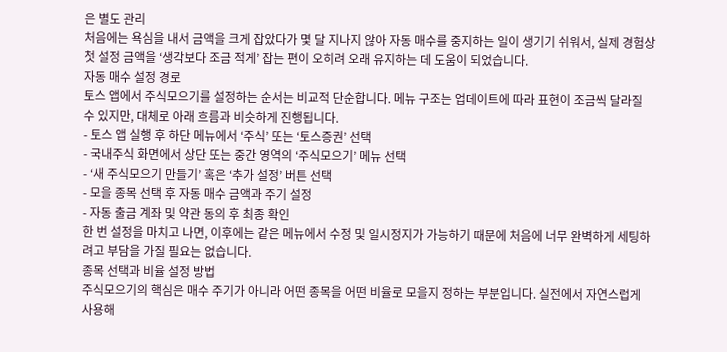은 별도 관리
처음에는 욕심을 내서 금액을 크게 잡았다가 몇 달 지나지 않아 자동 매수를 중지하는 일이 생기기 쉬워서, 실제 경험상 첫 설정 금액을 ‘생각보다 조금 적게’ 잡는 편이 오히려 오래 유지하는 데 도움이 되었습니다.
자동 매수 설정 경로
토스 앱에서 주식모으기를 설정하는 순서는 비교적 단순합니다. 메뉴 구조는 업데이트에 따라 표현이 조금씩 달라질 수 있지만, 대체로 아래 흐름과 비슷하게 진행됩니다.
- 토스 앱 실행 후 하단 메뉴에서 ‘주식’ 또는 ‘토스증권’ 선택
- 국내주식 화면에서 상단 또는 중간 영역의 ‘주식모으기’ 메뉴 선택
- ‘새 주식모으기 만들기’ 혹은 ‘추가 설정’ 버튼 선택
- 모을 종목 선택 후 자동 매수 금액과 주기 설정
- 자동 출금 계좌 및 약관 동의 후 최종 확인
한 번 설정을 마치고 나면, 이후에는 같은 메뉴에서 수정 및 일시정지가 가능하기 때문에 처음에 너무 완벽하게 세팅하려고 부담을 가질 필요는 없습니다.
종목 선택과 비율 설정 방법
주식모으기의 핵심은 매수 주기가 아니라 어떤 종목을 어떤 비율로 모을지 정하는 부분입니다. 실전에서 자연스럽게 사용해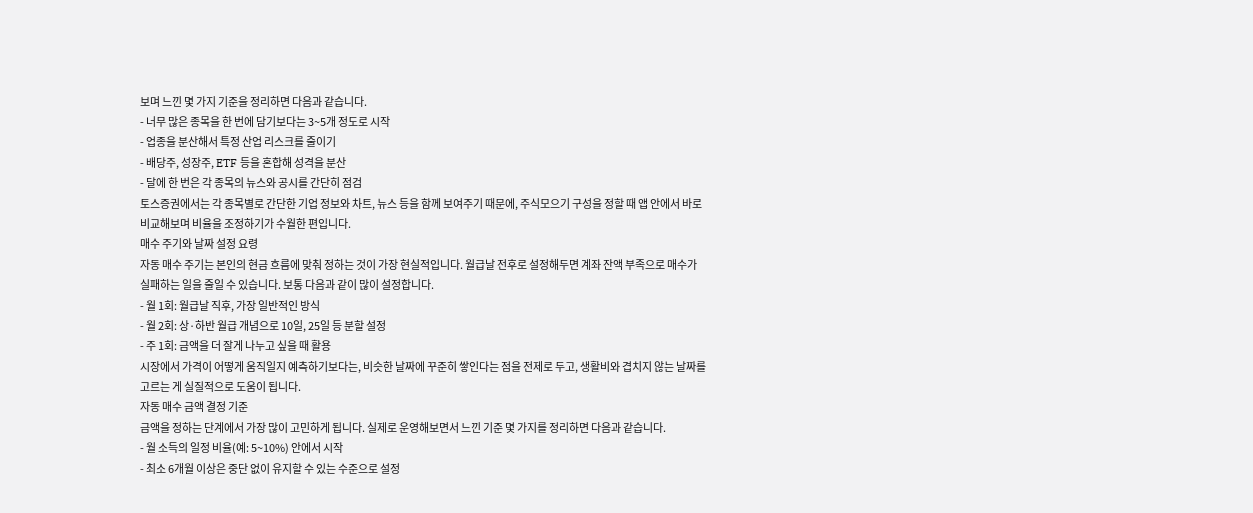보며 느낀 몇 가지 기준을 정리하면 다음과 같습니다.
- 너무 많은 종목을 한 번에 담기보다는 3~5개 정도로 시작
- 업종을 분산해서 특정 산업 리스크를 줄이기
- 배당주, 성장주, ETF 등을 혼합해 성격을 분산
- 달에 한 번은 각 종목의 뉴스와 공시를 간단히 점검
토스증권에서는 각 종목별로 간단한 기업 정보와 차트, 뉴스 등을 함께 보여주기 때문에, 주식모으기 구성을 정할 때 앱 안에서 바로 비교해보며 비율을 조정하기가 수월한 편입니다.
매수 주기와 날짜 설정 요령
자동 매수 주기는 본인의 현금 흐름에 맞춰 정하는 것이 가장 현실적입니다. 월급날 전후로 설정해두면 계좌 잔액 부족으로 매수가 실패하는 일을 줄일 수 있습니다. 보통 다음과 같이 많이 설정합니다.
- 월 1회: 월급날 직후, 가장 일반적인 방식
- 월 2회: 상·하반 월급 개념으로 10일, 25일 등 분할 설정
- 주 1회: 금액을 더 잘게 나누고 싶을 때 활용
시장에서 가격이 어떻게 움직일지 예측하기보다는, 비슷한 날짜에 꾸준히 쌓인다는 점을 전제로 두고, 생활비와 겹치지 않는 날짜를 고르는 게 실질적으로 도움이 됩니다.
자동 매수 금액 결정 기준
금액을 정하는 단계에서 가장 많이 고민하게 됩니다. 실제로 운영해보면서 느낀 기준 몇 가지를 정리하면 다음과 같습니다.
- 월 소득의 일정 비율(예: 5~10%) 안에서 시작
- 최소 6개월 이상은 중단 없이 유지할 수 있는 수준으로 설정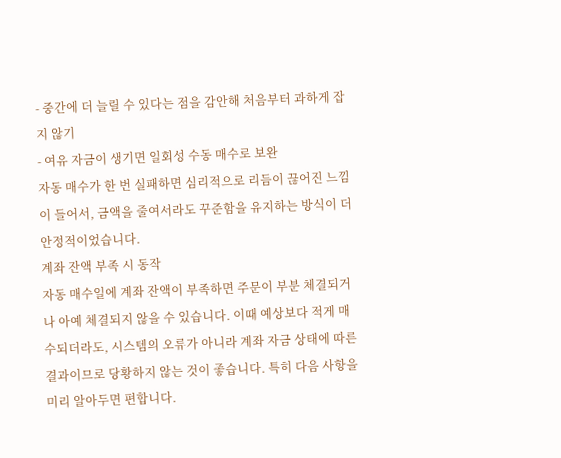- 중간에 더 늘릴 수 있다는 점을 감안해 처음부터 과하게 잡지 않기
- 여유 자금이 생기면 일회성 수동 매수로 보완
자동 매수가 한 번 실패하면 심리적으로 리듬이 끊어진 느낌이 들어서, 금액을 줄여서라도 꾸준함을 유지하는 방식이 더 안정적이었습니다.
계좌 잔액 부족 시 동작
자동 매수일에 계좌 잔액이 부족하면 주문이 부분 체결되거나 아예 체결되지 않을 수 있습니다. 이때 예상보다 적게 매수되더라도, 시스템의 오류가 아니라 계좌 자금 상태에 따른 결과이므로 당황하지 않는 것이 좋습니다. 특히 다음 사항을 미리 알아두면 편합니다.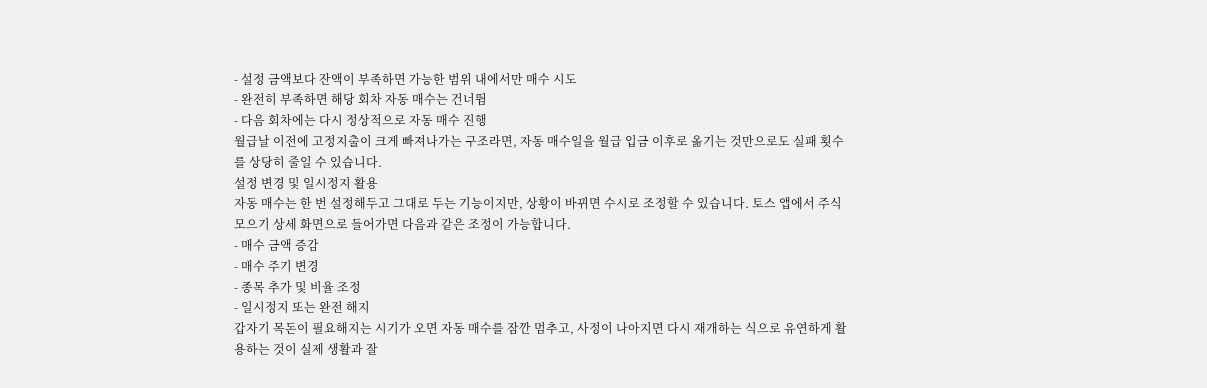- 설정 금액보다 잔액이 부족하면 가능한 범위 내에서만 매수 시도
- 완전히 부족하면 해당 회차 자동 매수는 건너뜀
- 다음 회차에는 다시 정상적으로 자동 매수 진행
월급날 이전에 고정지출이 크게 빠져나가는 구조라면, 자동 매수일을 월급 입금 이후로 옮기는 것만으로도 실패 횟수를 상당히 줄일 수 있습니다.
설정 변경 및 일시정지 활용
자동 매수는 한 번 설정해두고 그대로 두는 기능이지만, 상황이 바뀌면 수시로 조정할 수 있습니다. 토스 앱에서 주식모으기 상세 화면으로 들어가면 다음과 같은 조정이 가능합니다.
- 매수 금액 증감
- 매수 주기 변경
- 종목 추가 및 비율 조정
- 일시정지 또는 완전 해지
갑자기 목돈이 필요해지는 시기가 오면 자동 매수를 잠깐 멈추고, 사정이 나아지면 다시 재개하는 식으로 유연하게 활용하는 것이 실제 생활과 잘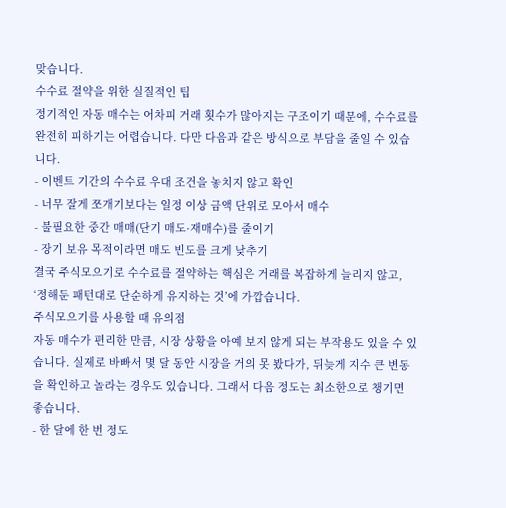맞습니다.
수수료 절약을 위한 실질적인 팁
정기적인 자동 매수는 어차피 거래 횟수가 많아지는 구조이기 때문에, 수수료를 완전히 피하기는 어렵습니다. 다만 다음과 같은 방식으로 부담을 줄일 수 있습니다.
- 이벤트 기간의 수수료 우대 조건을 놓치지 않고 확인
- 너무 잘게 쪼개기보다는 일정 이상 금액 단위로 모아서 매수
- 불필요한 중간 매매(단기 매도·재매수)를 줄이기
- 장기 보유 목적이라면 매도 빈도를 크게 낮추기
결국 주식모으기로 수수료를 절약하는 핵심은 거래를 복잡하게 늘리지 않고, ‘정해둔 패턴대로 단순하게 유지하는 것’에 가깝습니다.
주식모으기를 사용할 때 유의점
자동 매수가 편리한 만큼, 시장 상황을 아예 보지 않게 되는 부작용도 있을 수 있습니다. 실제로 바빠서 몇 달 동안 시장을 거의 못 봤다가, 뒤늦게 지수 큰 변동을 확인하고 놀라는 경우도 있습니다. 그래서 다음 정도는 최소한으로 챙기면 좋습니다.
- 한 달에 한 번 정도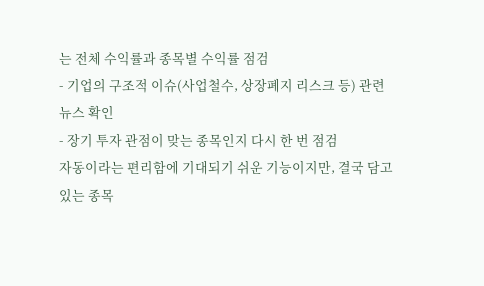는 전체 수익률과 종목별 수익률 점검
- 기업의 구조적 이슈(사업철수, 상장폐지 리스크 등) 관련 뉴스 확인
- 장기 투자 관점이 맞는 종목인지 다시 한 번 점검
자동이라는 편리함에 기대되기 쉬운 기능이지만, 결국 담고 있는 종목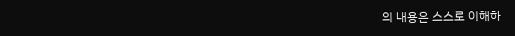의 내용은 스스로 이해하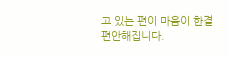고 있는 편이 마음이 한결 편안해집니다.